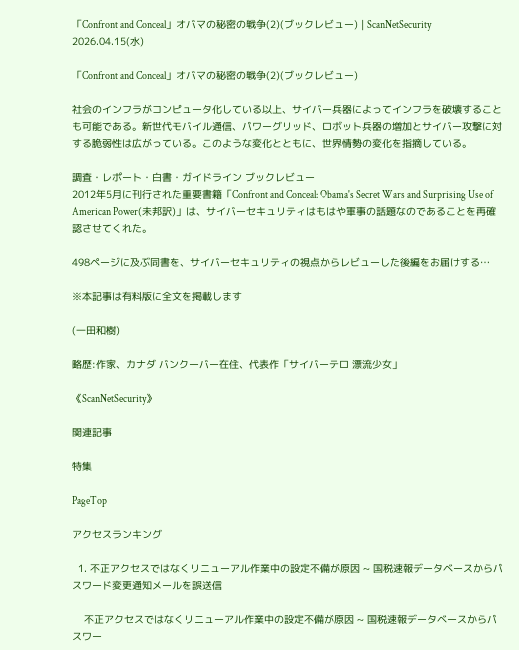「Confront and Conceal」オバマの秘密の戦争(2)(ブックレビュー) | ScanNetSecurity
2026.04.15(水)

「Confront and Conceal」オバマの秘密の戦争(2)(ブックレビュー)

社会のインフラがコンピュータ化している以上、サイバー兵器によってインフラを破壊することも可能である。新世代モバイル通信、パワーグリッド、ロボット兵器の増加とサイバー攻撃に対する脆弱性は広がっている。このような変化とともに、世界情勢の変化を指摘している。

調査・レポート・白書・ガイドライン ブックレビュー
2012年5月に刊行された重要書籍「Confront and Conceal: Obama's Secret Wars and Surprising Use of American Power(未邦訳)」は、サイバーセキュリティはもはや軍事の話題なのであることを再確認させてくれた。

498ページに及ぶ同書を、サイバーセキュリティの視点からレビューした後編をお届けする…

※本記事は有料版に全文を掲載します

(一田和樹)

略歴:作家、カナダ バンクーバー在住、代表作「サイバーテロ 漂流少女」

《ScanNetSecurity》

関連記事

特集

PageTop

アクセスランキング

  1. 不正アクセスではなくリニューアル作業中の設定不備が原因 ~ 国税速報データベースからパスワード変更通知メールを誤送信

    不正アクセスではなくリニューアル作業中の設定不備が原因 ~ 国税速報データベースからパスワー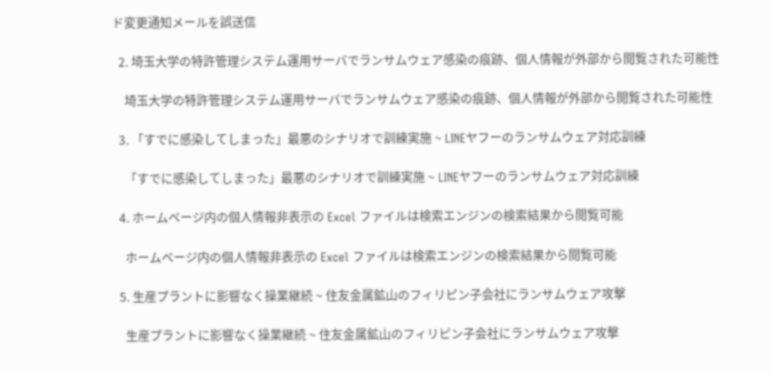ド変更通知メールを誤送信

  2. 埼玉大学の特許管理システム運用サーバでランサムウェア感染の痕跡、個人情報が外部から閲覧された可能性

    埼玉大学の特許管理システム運用サーバでランサムウェア感染の痕跡、個人情報が外部から閲覧された可能性

  3. 「すでに感染してしまった」最悪のシナリオで訓練実施 ~ LINEヤフーのランサムウェア対応訓練

    「すでに感染してしまった」最悪のシナリオで訓練実施 ~ LINEヤフーのランサムウェア対応訓練

  4. ホームページ内の個人情報非表示の Excel ファイルは検索エンジンの検索結果から閲覧可能

    ホームページ内の個人情報非表示の Excel ファイルは検索エンジンの検索結果から閲覧可能

  5. 生産プラントに影響なく操業継続 ~ 住友金属鉱山のフィリピン子会社にランサムウェア攻撃

    生産プラントに影響なく操業継続 ~ 住友金属鉱山のフィリピン子会社にランサムウェア攻撃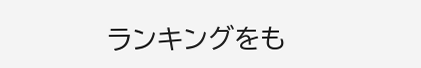ランキングをも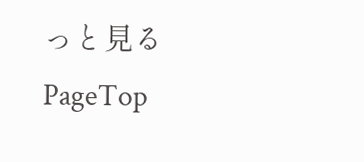っと見る
PageTop